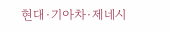현대·기아차·제네시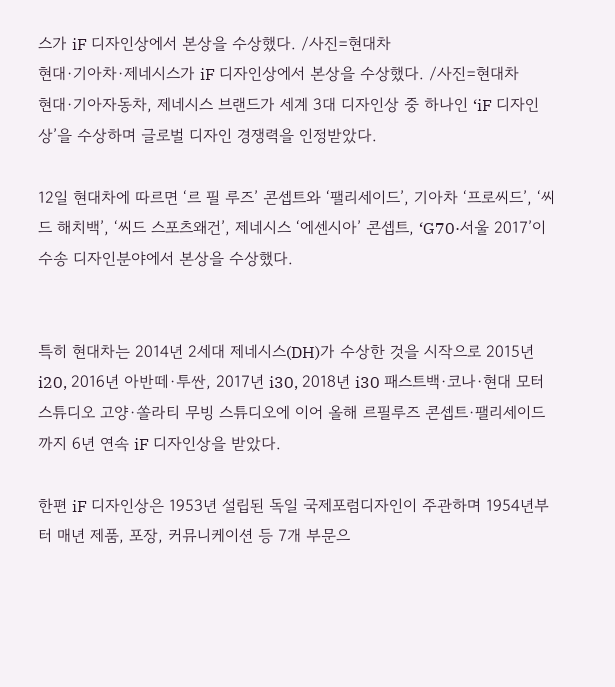스가 iF 디자인상에서 본상을 수상했다. /사진=현대차
현대·기아차·제네시스가 iF 디자인상에서 본상을 수상했다. /사진=현대차
현대·기아자동차, 제네시스 브랜드가 세계 3대 디자인상 중 하나인 ‘iF 디자인상’을 수상하며 글로벌 디자인 경쟁력을 인정받았다.

12일 현대차에 따르면 ‘르 필 루즈’ 콘셉트와 ‘팰리세이드’, 기아차 ‘프로씨드’, ‘씨드 해치백’, ‘씨드 스포츠왜건’, 제네시스 ‘에센시아’ 콘셉트, ‘G70·서울 2017’이 수송 디자인분야에서 본상을 수상했다.


특히 현대차는 2014년 2세대 제네시스(DH)가 수상한 것을 시작으로 2015년 i20, 2016년 아반떼·투싼, 2017년 i30, 2018년 i30 패스트백·코나·현대 모터스튜디오 고양·쏠라티 무빙 스튜디오에 이어 올해 르필루즈 콘셉트·팰리세이드까지 6년 연속 iF 디자인상을 받았다.

한편 iF 디자인상은 1953년 설립된 독일 국제포럼디자인이 주관하며 1954년부터 매년 제품, 포장, 커뮤니케이션 등 7개 부문으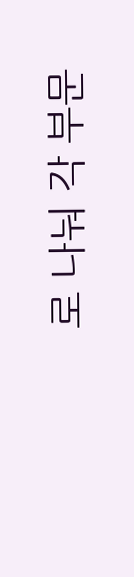로 나눠 각 부문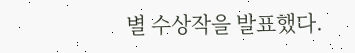별 수상작을 발표했다.